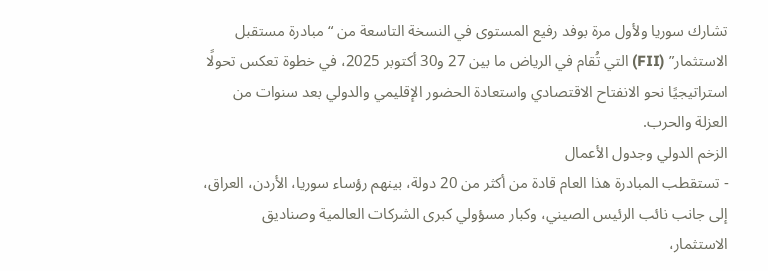تشارك سوريا ولأول مرة بوفد رفيع المستوى في النسخة التاسعة من “مبادرة مستقبل الاستثمار” (FII) التي تُقام في الرياض ما بين 27 و30 أكتوبر 2025، في خطوة تعكس تحولًا استراتيجيًا نحو الانفتاح الاقتصادي واستعادة الحضور الإقليمي والدولي بعد سنوات من العزلة والحرب.
الزخم الدولي وجدول الأعمال
- تستقطب المبادرة هذا العام قادة من أكثر من 20 دولة، بينهم رؤساء سوريا، الأردن، العراق، إلى جانب نائب الرئيس الصيني، وكبار مسؤولي كبرى الشركات العالمية وصناديق الاستثمار،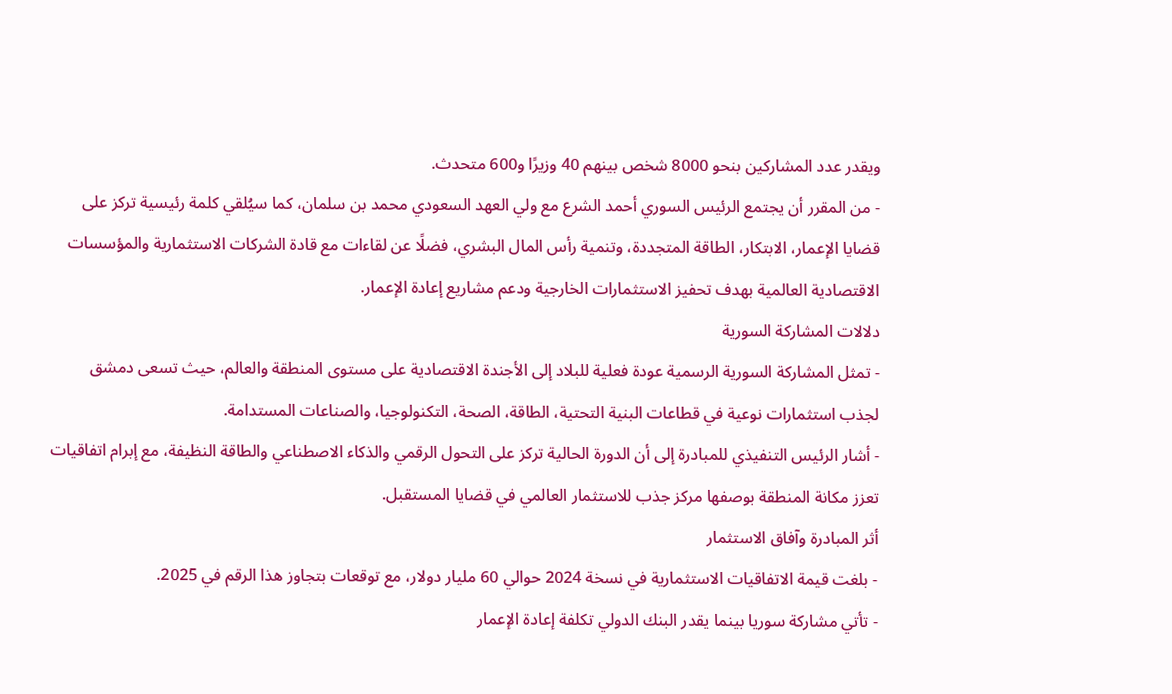ويقدر عدد المشاركين بنحو 8000 شخص بينهم 40 وزيرًا و600 متحدث.
- من المقرر أن يجتمع الرئيس السوري أحمد الشرع مع ولي العهد السعودي محمد بن سلمان، كما سيُلقي كلمة رئيسية تركز على قضايا الإعمار، الابتكار، الطاقة المتجددة، وتنمية رأس المال البشري، فضلًا عن لقاءات مع قادة الشركات الاستثمارية والمؤسسات الاقتصادية العالمية بهدف تحفيز الاستثمارات الخارجية ودعم مشاريع إعادة الإعمار.
دلالات المشاركة السورية
- تمثل المشاركة السورية الرسمية عودة فعلية للبلاد إلى الأجندة الاقتصادية على مستوى المنطقة والعالم، حيث تسعى دمشق لجذب استثمارات نوعية في قطاعات البنية التحتية، الطاقة، الصحة، التكنولوجيا، والصناعات المستدامة.
- أشار الرئيس التنفيذي للمبادرة إلى أن الدورة الحالية تركز على التحول الرقمي والذكاء الاصطناعي والطاقة النظيفة، مع إبرام اتفاقيات تعزز مكانة المنطقة بوصفها مركز جذب للاستثمار العالمي في قضايا المستقبل.
أثر المبادرة وآفاق الاستثمار
- بلغت قيمة الاتفاقيات الاستثمارية في نسخة 2024 حوالي 60 مليار دولار، مع توقعات بتجاوز هذا الرقم في 2025.
- تأتي مشاركة سوريا بينما يقدر البنك الدولي تكلفة إعادة الإعمار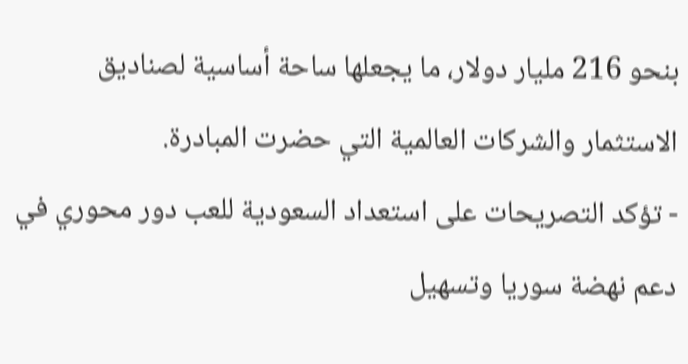بنحو 216 مليار دولار، ما يجعلها ساحة أساسية لصناديق الاستثمار والشركات العالمية التي حضرت المبادرة.
- تؤكد التصريحات على استعداد السعودية للعب دور محوري في دعم نهضة سوريا وتسهيل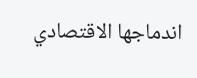اندماجها الاقتصادي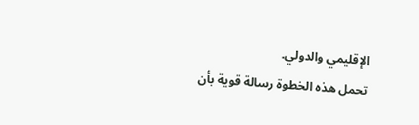الإقليمي والدولي.
تحمل هذه الخطوة رسالة قوية بأن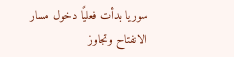سوريا بدأت فعليًا دخول مسار الانفتاح وتجاوز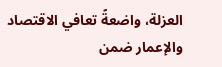العزلة، واضعةً تعافي الاقتصاد والإعمار ضمن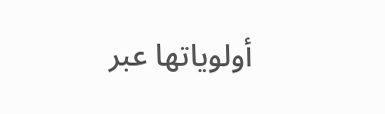أولوياتها عبر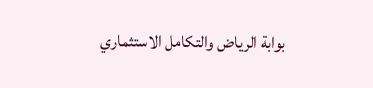بوابة الرياض والتكامل الاستثماري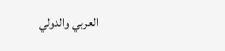العربي والدولي